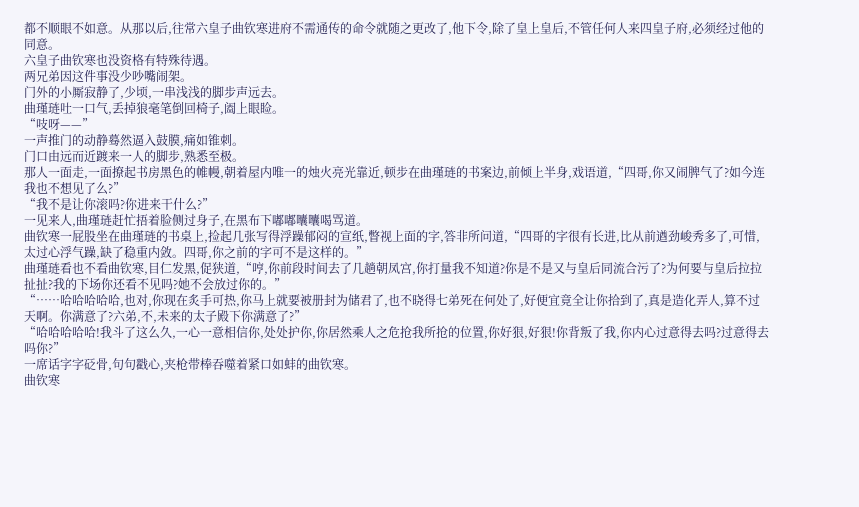都不顺眼不如意。从那以后,往常六皇子曲钦寒进府不需通传的命令就随之更改了,他下令,除了皇上皇后,不管任何人来四皇子府,必须经过他的同意。
六皇子曲钦寒也没资格有特殊待遇。
两兄弟因这件事没少吵嘴闹架。
门外的小厮寂静了,少顷,一串浅浅的脚步声远去。
曲瑾琏吐一口气,丢掉狼毫笔倒回椅子,阖上眼睑。
“吱呀——”
一声推门的动静蓦然逼入鼓膜,痛如锥刺。
门口由远而近踱来一人的脚步,熟悉至极。
那人一面走,一面撩起书房黑色的帷幔,朝着屋内唯一的烛火亮光靠近,顿步在曲瑾琏的书案边,前倾上半身,戏语道,“四哥,你又闹脾气了?如今连我也不想见了么?”
“我不是让你滚吗?你进来干什么?”
一见来人,曲瑾琏赶忙捂着脸侧过身子,在黑布下嘟嘟囔囔喝骂道。
曲钦寒一屁股坐在曲瑾琏的书桌上,捡起几张写得浮躁郁闷的宣纸,瞥视上面的字,答非所问道,“四哥的字很有长进,比从前遒劲峻秀多了,可惜,太过心浮气躁,缺了稳重内敛。四哥,你之前的字可不是这样的。”
曲瑾琏看也不看曲钦寒,目仁发黑,促狭道,“哼,你前段时间去了几趟朝凤宫,你打量我不知道?你是不是又与皇后同流合污了?为何要与皇后拉拉扯扯?我的下场你还看不见吗?她不会放过你的。”
“……哈哈哈哈哈,也对,你现在炙手可热,你马上就要被册封为储君了,也不晓得七弟死在何处了,好便宜竟全让你拾到了,真是造化弄人,算不过天啊。你满意了?六弟,不,未来的太子殿下你满意了?”
“哈哈哈哈哈!我斗了这么久,一心一意相信你,处处护你,你居然乘人之危抢我所抢的位置,你好狠,好狠!你背叛了我,你内心过意得去吗?过意得去吗你?”
一席话字字砭骨,句句戳心,夹枪带棒吞噬着紧口如蚌的曲钦寒。
曲钦寒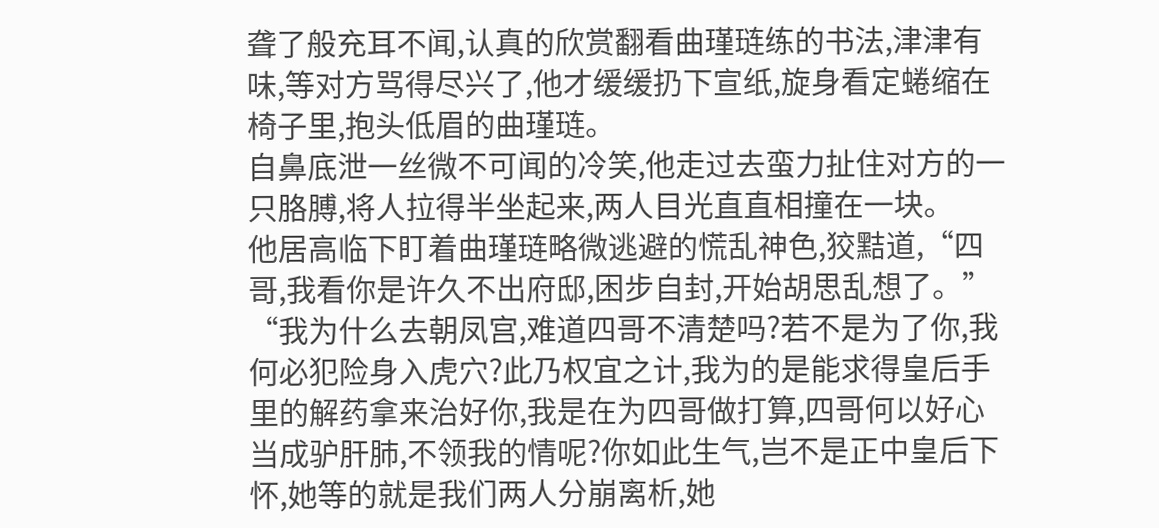聋了般充耳不闻,认真的欣赏翻看曲瑾琏练的书法,津津有味,等对方骂得尽兴了,他才缓缓扔下宣纸,旋身看定蜷缩在椅子里,抱头低眉的曲瑾琏。
自鼻底泄一丝微不可闻的冷笑,他走过去蛮力扯住对方的一只胳膊,将人拉得半坐起来,两人目光直直相撞在一块。
他居高临下盯着曲瑾琏略微逃避的慌乱神色,狡黠道,“四哥,我看你是许久不出府邸,困步自封,开始胡思乱想了。”
“我为什么去朝凤宫,难道四哥不清楚吗?若不是为了你,我何必犯险身入虎穴?此乃权宜之计,我为的是能求得皇后手里的解药拿来治好你,我是在为四哥做打算,四哥何以好心当成驴肝肺,不领我的情呢?你如此生气,岂不是正中皇后下怀,她等的就是我们两人分崩离析,她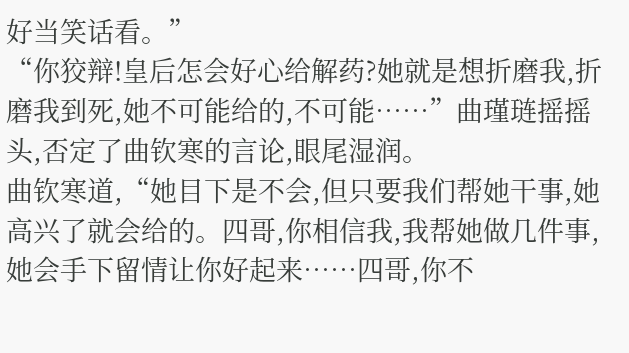好当笑话看。”
“你狡辩!皇后怎会好心给解药?她就是想折磨我,折磨我到死,她不可能给的,不可能……”曲瑾琏摇摇头,否定了曲钦寒的言论,眼尾湿润。
曲钦寒道,“她目下是不会,但只要我们帮她干事,她高兴了就会给的。四哥,你相信我,我帮她做几件事,她会手下留情让你好起来……四哥,你不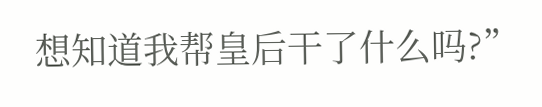想知道我帮皇后干了什么吗?”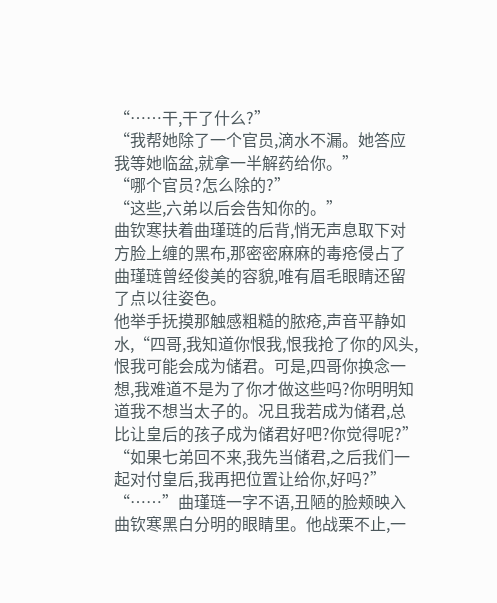“……干,干了什么?”
“我帮她除了一个官员,滴水不漏。她答应我等她临盆,就拿一半解药给你。”
“哪个官员?怎么除的?”
“这些,六弟以后会告知你的。”
曲钦寒扶着曲瑾琏的后背,悄无声息取下对方脸上缠的黑布,那密密麻麻的毒疮侵占了曲瑾琏曾经俊美的容貌,唯有眉毛眼睛还留了点以往姿色。
他举手抚摸那触感粗糙的脓疮,声音平静如水,“四哥,我知道你恨我,恨我抢了你的风头,恨我可能会成为储君。可是,四哥你换念一想,我难道不是为了你才做这些吗?你明明知道我不想当太子的。况且我若成为储君,总比让皇后的孩子成为储君好吧?你觉得呢?”
“如果七弟回不来,我先当储君,之后我们一起对付皇后,我再把位置让给你,好吗?”
“……”曲瑾琏一字不语,丑陋的脸颊映入曲钦寒黑白分明的眼睛里。他战栗不止,一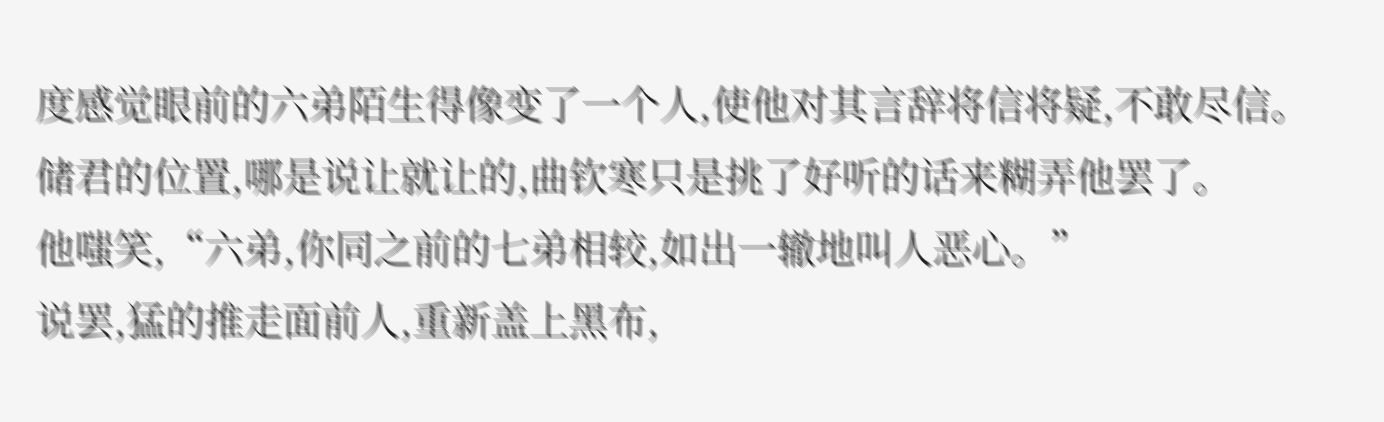度感觉眼前的六弟陌生得像变了一个人,使他对其言辞将信将疑,不敢尽信。
储君的位置,哪是说让就让的,曲钦寒只是挑了好听的话来糊弄他罢了。
他嗤笑,“六弟,你同之前的七弟相较,如出一辙地叫人恶心。”
说罢,猛的推走面前人,重新盖上黑布,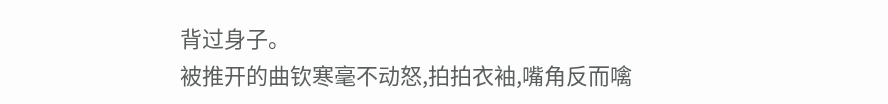背过身子。
被推开的曲钦寒毫不动怒,拍拍衣袖,嘴角反而噙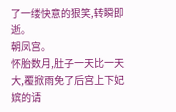了一缕快意的狠笑,转瞬即逝。
朝凤宫。
怀胎数月,肚子一天比一天大,覆掀雨免了后宫上下妃嫔的请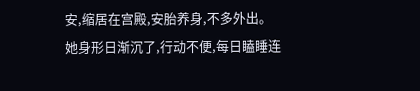安,缩居在宫殿,安胎养身,不多外出。
她身形日渐沉了,行动不便,每日瞌睡连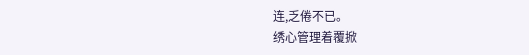连,乏倦不已。
绣心管理着覆掀